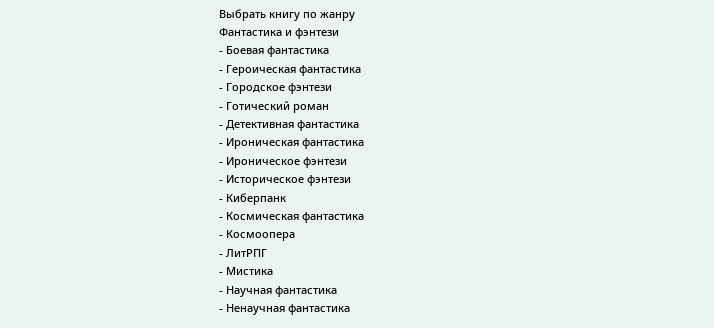Выбрать книгу по жанру
Фантастика и фэнтези
- Боевая фантастика
- Героическая фантастика
- Городское фэнтези
- Готический роман
- Детективная фантастика
- Ироническая фантастика
- Ироническое фэнтези
- Историческое фэнтези
- Киберпанк
- Космическая фантастика
- Космоопера
- ЛитРПГ
- Мистика
- Научная фантастика
- Ненаучная фантастика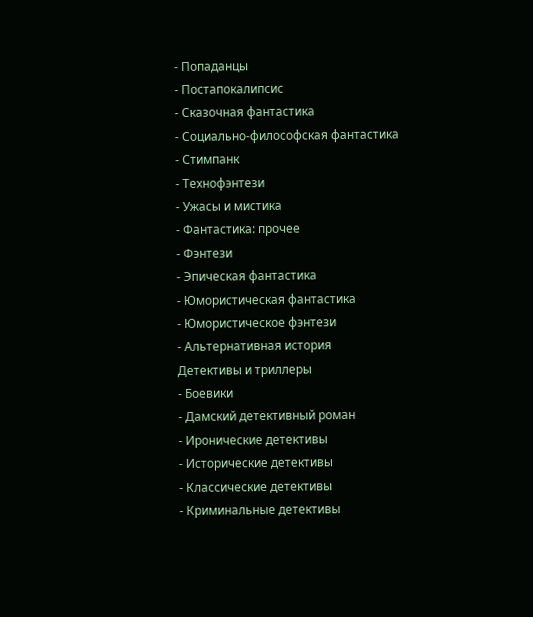- Попаданцы
- Постапокалипсис
- Сказочная фантастика
- Социально-философская фантастика
- Стимпанк
- Технофэнтези
- Ужасы и мистика
- Фантастика: прочее
- Фэнтези
- Эпическая фантастика
- Юмористическая фантастика
- Юмористическое фэнтези
- Альтернативная история
Детективы и триллеры
- Боевики
- Дамский детективный роман
- Иронические детективы
- Исторические детективы
- Классические детективы
- Криминальные детективы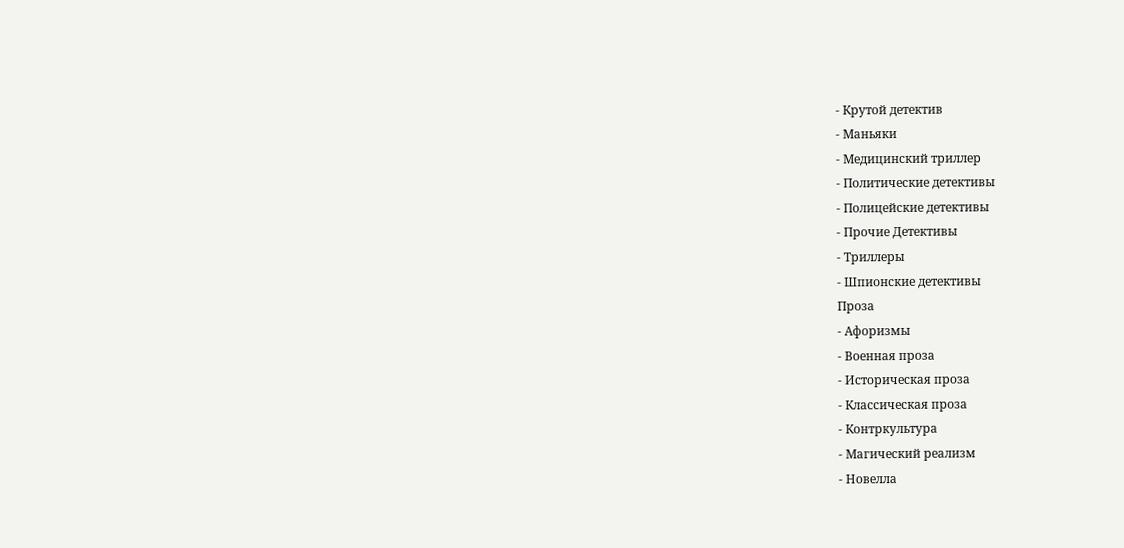- Крутой детектив
- Маньяки
- Медицинский триллер
- Политические детективы
- Полицейские детективы
- Прочие Детективы
- Триллеры
- Шпионские детективы
Проза
- Афоризмы
- Военная проза
- Историческая проза
- Классическая проза
- Контркультура
- Магический реализм
- Новелла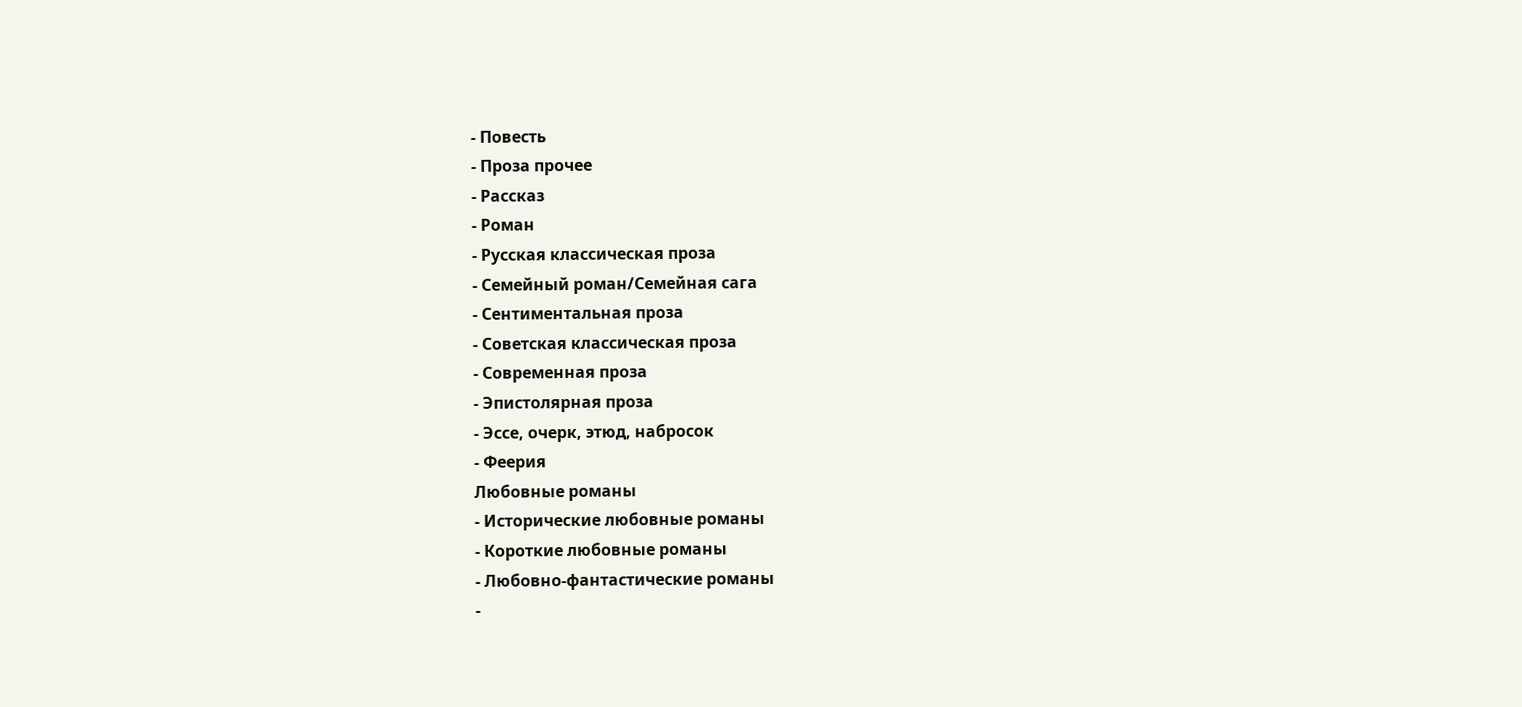- Повесть
- Проза прочее
- Рассказ
- Роман
- Русская классическая проза
- Семейный роман/Семейная сага
- Сентиментальная проза
- Советская классическая проза
- Современная проза
- Эпистолярная проза
- Эссе, очерк, этюд, набросок
- Феерия
Любовные романы
- Исторические любовные романы
- Короткие любовные романы
- Любовно-фантастические романы
-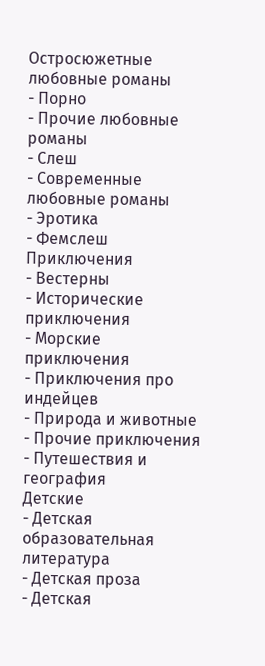Остросюжетные любовные романы
- Порно
- Прочие любовные романы
- Слеш
- Современные любовные романы
- Эротика
- Фемслеш
Приключения
- Вестерны
- Исторические приключения
- Морские приключения
- Приключения про индейцев
- Природа и животные
- Прочие приключения
- Путешествия и география
Детские
- Детская образовательная литература
- Детская проза
- Детская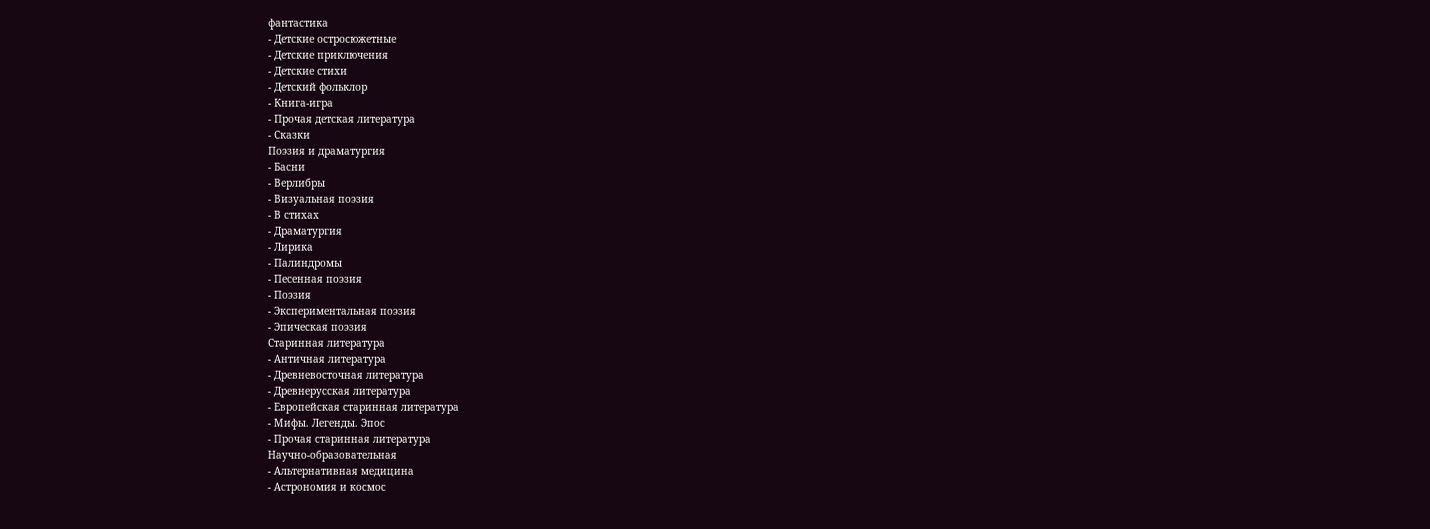фантастика
- Детские остросюжетные
- Детские приключения
- Детские стихи
- Детский фольклор
- Книга-игра
- Прочая детская литература
- Сказки
Поэзия и драматургия
- Басни
- Верлибры
- Визуальная поэзия
- В стихах
- Драматургия
- Лирика
- Палиндромы
- Песенная поэзия
- Поэзия
- Экспериментальная поэзия
- Эпическая поэзия
Старинная литература
- Античная литература
- Древневосточная литература
- Древнерусская литература
- Европейская старинная литература
- Мифы. Легенды. Эпос
- Прочая старинная литература
Научно-образовательная
- Альтернативная медицина
- Астрономия и космос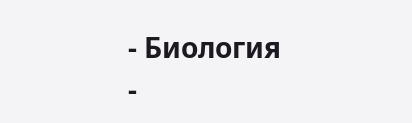- Биология
-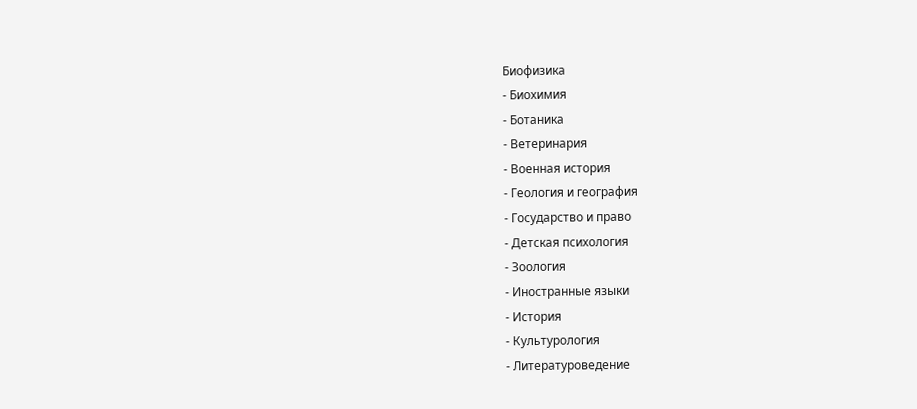Биофизика
- Биохимия
- Ботаника
- Ветеринария
- Военная история
- Геология и география
- Государство и право
- Детская психология
- Зоология
- Иностранные языки
- История
- Культурология
- Литературоведение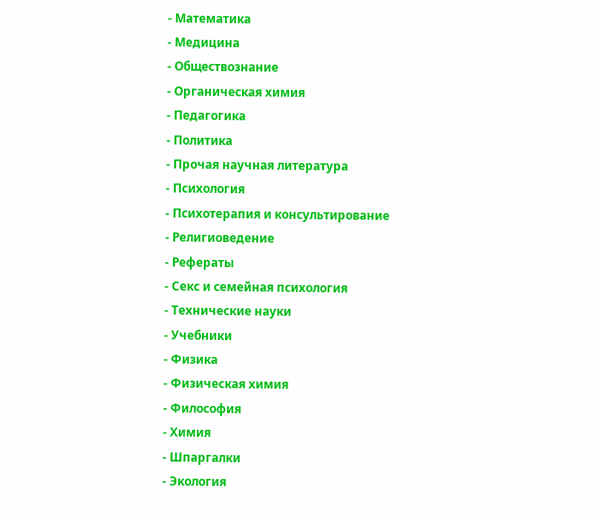- Математика
- Медицина
- Обществознание
- Органическая химия
- Педагогика
- Политика
- Прочая научная литература
- Психология
- Психотерапия и консультирование
- Религиоведение
- Рефераты
- Секс и семейная психология
- Технические науки
- Учебники
- Физика
- Физическая химия
- Философия
- Химия
- Шпаргалки
- Экология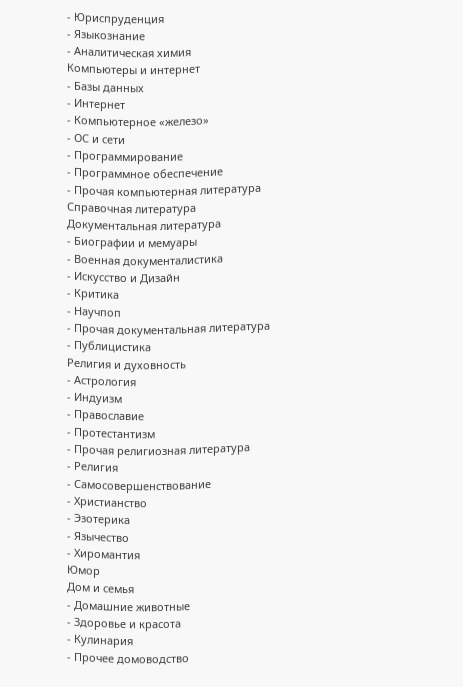- Юриспруденция
- Языкознание
- Аналитическая химия
Компьютеры и интернет
- Базы данных
- Интернет
- Компьютерное «железо»
- ОС и сети
- Программирование
- Программное обеспечение
- Прочая компьютерная литература
Справочная литература
Документальная литература
- Биографии и мемуары
- Военная документалистика
- Искусство и Дизайн
- Критика
- Научпоп
- Прочая документальная литература
- Публицистика
Религия и духовность
- Астрология
- Индуизм
- Православие
- Протестантизм
- Прочая религиозная литература
- Религия
- Самосовершенствование
- Христианство
- Эзотерика
- Язычество
- Хиромантия
Юмор
Дом и семья
- Домашние животные
- Здоровье и красота
- Кулинария
- Прочее домоводство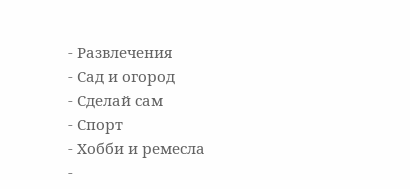- Развлечения
- Сад и огород
- Сделай сам
- Спорт
- Хобби и ремесла
-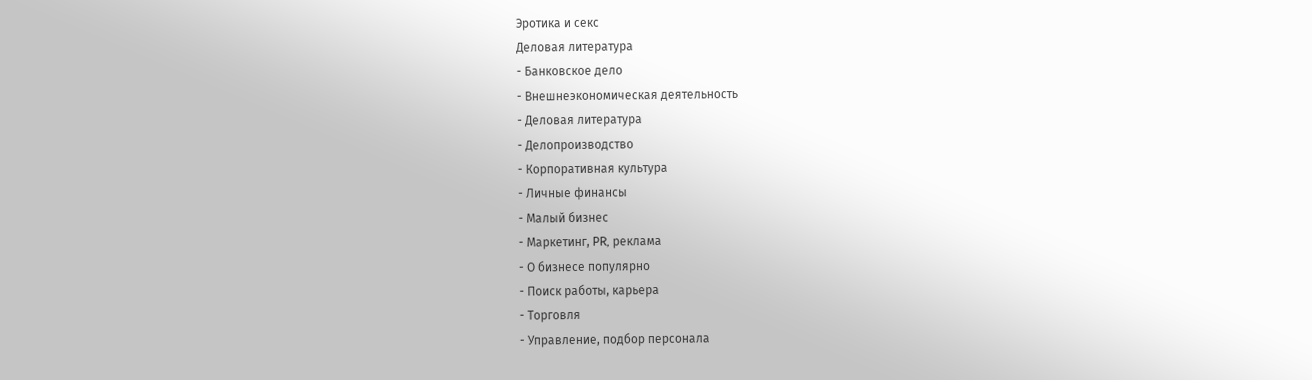Эротика и секс
Деловая литература
- Банковское дело
- Внешнеэкономическая деятельность
- Деловая литература
- Делопроизводство
- Корпоративная культура
- Личные финансы
- Малый бизнес
- Маркетинг, PR, реклама
- О бизнесе популярно
- Поиск работы, карьера
- Торговля
- Управление, подбор персонала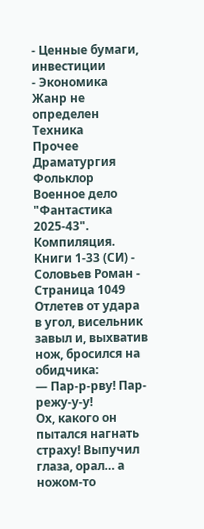- Ценные бумаги, инвестиции
- Экономика
Жанр не определен
Техника
Прочее
Драматургия
Фольклор
Военное дело
"Фантастика 2025-43". Компиляция. Книги 1-33 (СИ) - Соловьев Роман - Страница 1049
Отлетев от удара в угол, висельник завыл и, выхватив нож, бросился на обидчика:
— Пар-р-рву! Пар-режу-у-у!
Ох, какого он пытался нагнать страху! Выпучил глаза, орал… а ножом-то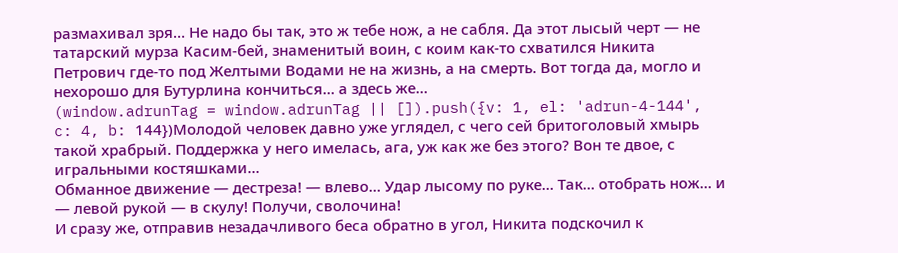размахивал зря… Не надо бы так, это ж тебе нож, а не сабля. Да этот лысый черт — не татарский мурза Касим-бей, знаменитый воин, с коим как-то схватился Никита Петрович где-то под Желтыми Водами не на жизнь, а на смерть. Вот тогда да, могло и нехорошо для Бутурлина кончиться… а здесь же…
(window.adrunTag = window.adrunTag || []).push({v: 1, el: 'adrun-4-144', c: 4, b: 144})Молодой человек давно уже углядел, с чего сей бритоголовый хмырь такой храбрый. Поддержка у него имелась, ага, уж как же без этого? Вон те двое, с игральными костяшками…
Обманное движение — дестреза! — влево… Удар лысому по руке… Так… отобрать нож… и — левой рукой — в скулу! Получи, сволочина!
И сразу же, отправив незадачливого беса обратно в угол, Никита подскочил к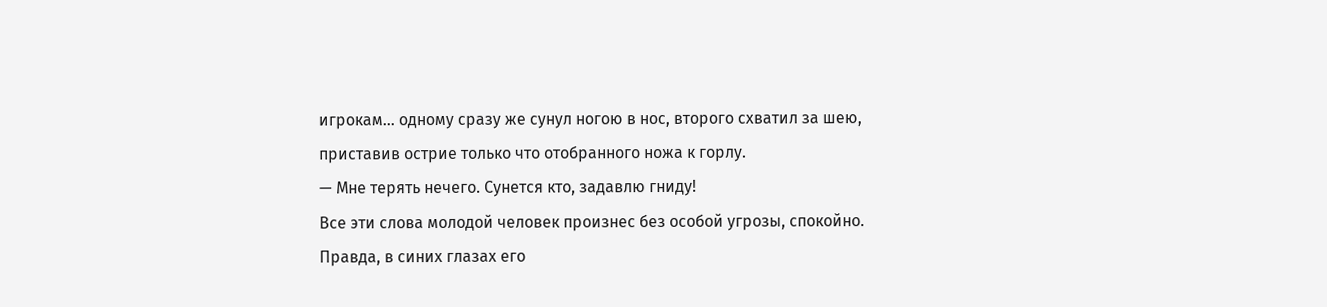игрокам… одному сразу же сунул ногою в нос, второго схватил за шею, приставив острие только что отобранного ножа к горлу.
— Мне терять нечего. Сунется кто, задавлю гниду!
Все эти слова молодой человек произнес без особой угрозы, спокойно. Правда, в синих глазах его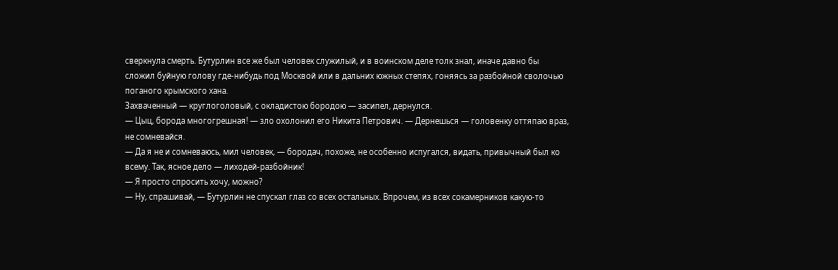сверкнула смерть. Бутурлин все же был человек служилый, и в воинском деле толк знал, иначе давно бы сложил буйную голову где-нибудь под Москвой или в дальних южных степях, гоняясь за разбойной сволочью поганого крымского хана.
Захваченный — круглоголовый, с окладистою бородою — засипел, дернулся.
— Цыц, борода многогрешная! — зло охолонил его Никита Петрович. — Дернешься — головенку оттяпаю враз, не сомневайся.
— Да я не и сомневаюсь, мил человек, — бородач, похоже, не особенно испугался, видать, привычный был ко всему. Так, ясное дело — лиходей-разбойник!
— Я просто спросить хочу, можно?
— Ну, спрашивай, — Бутурлин не спускал глаз со всех остальных. Впрочем, из всех сокамерников какую-то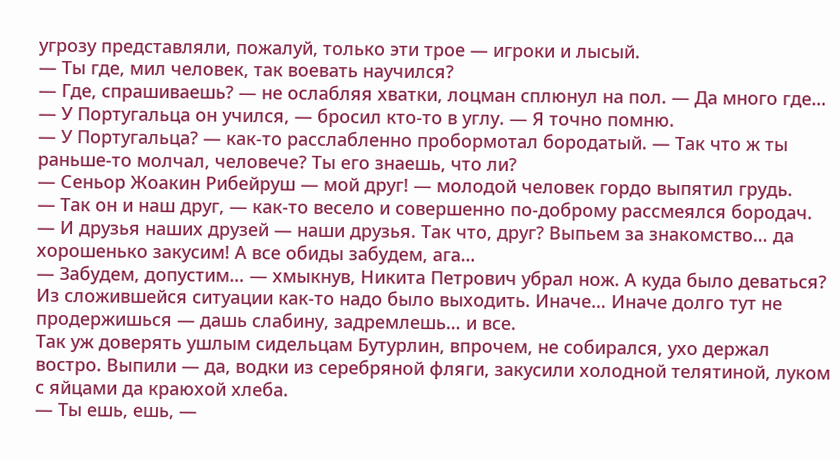угрозу представляли, пожалуй, только эти трое — игроки и лысый.
— Ты где, мил человек, так воевать научился?
— Где, спрашиваешь? — не ослабляя хватки, лоцман сплюнул на пол. — Да много где…
— У Португальца он учился, — бросил кто-то в углу. — Я точно помню.
— У Португальца? — как-то расслабленно пробормотал бородатый. — Так что ж ты раньше-то молчал, человече? Ты его знаешь, что ли?
— Сеньор Жоакин Рибейруш — мой друг! — молодой человек гордо выпятил грудь.
— Так он и наш друг, — как-то весело и совершенно по-доброму рассмеялся бородач. — И друзья наших друзей — наши друзья. Так что, друг? Выпьем за знакомство… да хорошенько закусим! А все обиды забудем, ага…
— Забудем, допустим… — хмыкнув, Никита Петрович убрал нож. А куда было деваться? Из сложившейся ситуации как-то надо было выходить. Иначе… Иначе долго тут не продержишься — дашь слабину, задремлешь… и все.
Так уж доверять ушлым сидельцам Бутурлин, впрочем, не собирался, ухо держал востро. Выпили — да, водки из серебряной фляги, закусили холодной телятиной, луком с яйцами да краюхой хлеба.
— Ты ешь, ешь, —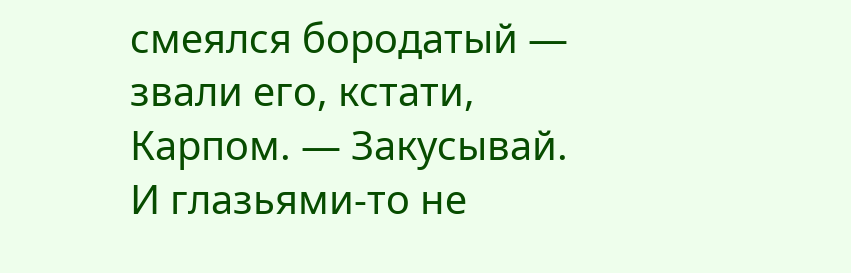смеялся бородатый — звали его, кстати, Карпом. — Закусывай. И глазьями-то не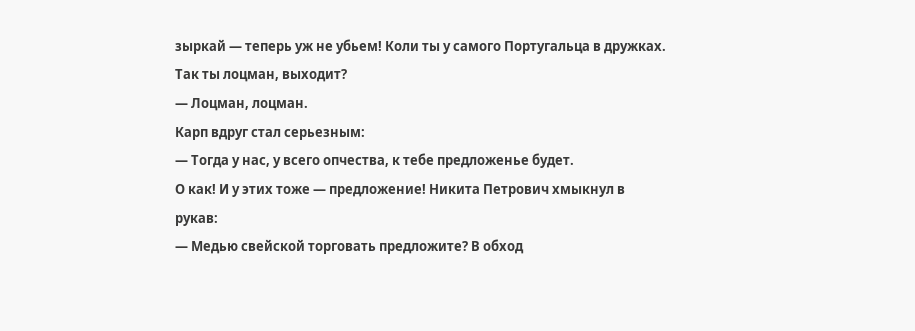зыркай — теперь уж не убьем! Коли ты у самого Португальца в дружках. Так ты лоцман, выходит?
— Лоцман, лоцман.
Карп вдруг стал серьезным:
— Тогда у нас, у всего опчества, к тебе предложенье будет.
О как! И у этих тоже — предложение! Никита Петрович хмыкнул в рукав:
— Медью свейской торговать предложите? В обход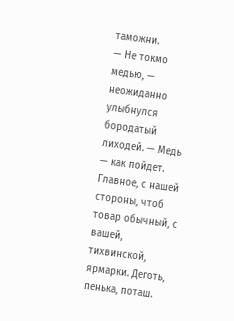таможни.
— Не токмо медью, — неожиданно улыбнулся бородатый лиходей. — Медь — как пойдет. Главное, с нашей стороны, чтоб товар обычный, с вашей, тихвинской, ярмарки. Деготь, пенька, поташ.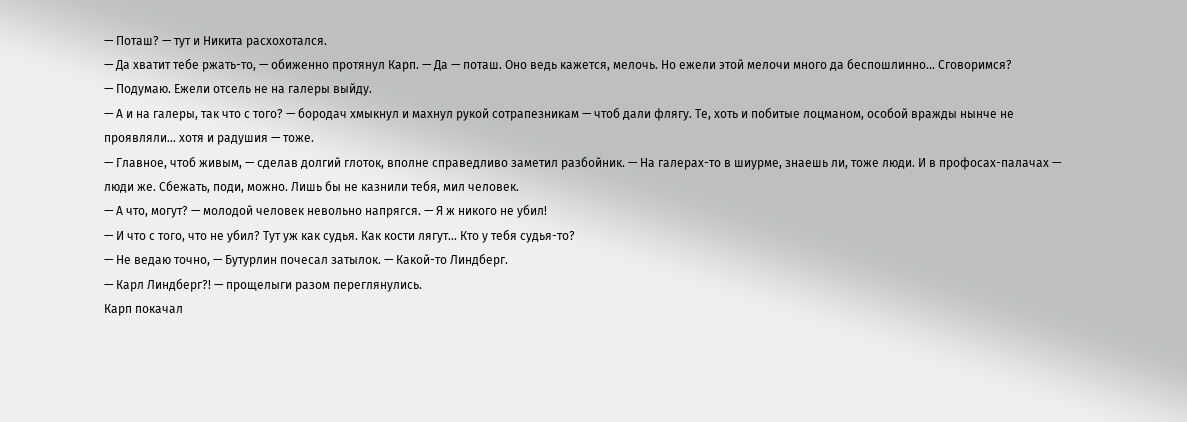— Поташ? — тут и Никита расхохотался.
— Да хватит тебе ржать-то, — обиженно протянул Карп. — Да — поташ. Оно ведь кажется, мелочь. Но ежели этой мелочи много да беспошлинно… Сговоримся?
— Подумаю. Ежели отсель не на галеры выйду.
— А и на галеры, так что с того? — бородач хмыкнул и махнул рукой сотрапезникам — чтоб дали флягу. Те, хоть и побитые лоцманом, особой вражды нынче не проявляли… хотя и радушия — тоже.
— Главное, чтоб живым, — сделав долгий глоток, вполне справедливо заметил разбойник. — На галерах-то в шиурме, знаешь ли, тоже люди. И в профосах-палачах — люди же. Сбежать, поди, можно. Лишь бы не казнили тебя, мил человек.
— А что, могут? — молодой человек невольно напрягся. — Я ж никого не убил!
— И что с того, что не убил? Тут уж как судья. Как кости лягут… Кто у тебя судья-то?
— Не ведаю точно, — Бутурлин почесал затылок. — Какой-то Линдберг.
— Карл Линдберг?! — прощелыги разом переглянулись.
Карп покачал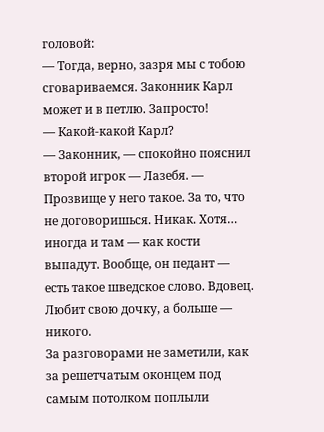головой:
— Тогда, верно, зазря мы с тобою сговариваемся. Законник Карл может и в петлю. Запросто!
— Какой-какой Карл?
— Законник, — спокойно пояснил второй игрок — Лазебя. — Прозвище у него такое. За то, что не договоришься. Никак. Хотя… иногда и там — как кости выпадут. Вообще, он педант — есть такое шведское слово. Вдовец. Любит свою дочку, а больше — никого.
За разговорами не заметили, как за решетчатым оконцем под самым потолком поплыли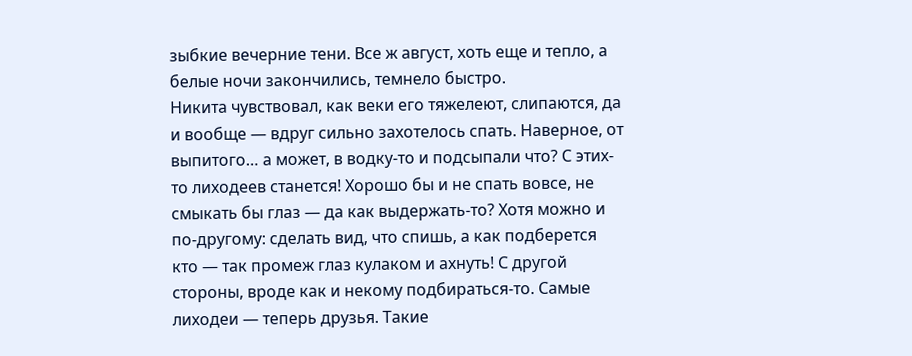зыбкие вечерние тени. Все ж август, хоть еще и тепло, а белые ночи закончились, темнело быстро.
Никита чувствовал, как веки его тяжелеют, слипаются, да и вообще — вдруг сильно захотелось спать. Наверное, от выпитого… а может, в водку-то и подсыпали что? С этих-то лиходеев станется! Хорошо бы и не спать вовсе, не смыкать бы глаз — да как выдержать-то? Хотя можно и по-другому: сделать вид, что спишь, а как подберется кто — так промеж глаз кулаком и ахнуть! С другой стороны, вроде как и некому подбираться-то. Самые лиходеи — теперь друзья. Такие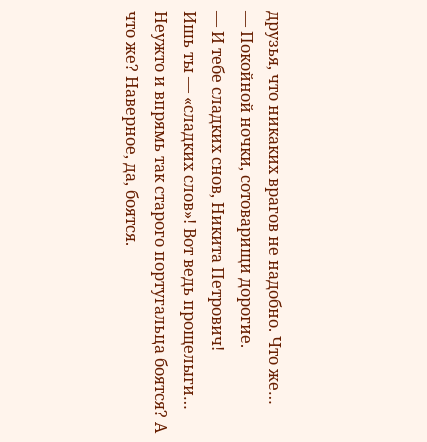друзья, что никаких врагов не надобно. Что же…
— Покойной ночки, сотоварищи дорогие.
— И тебе сладких снов, Никита Петрович!
Ишь ты — «сладких слов»! Вот ведь прощелыги… Неужто и впрямь так старого португальца боятся? А что же? Наверное, да, боятся.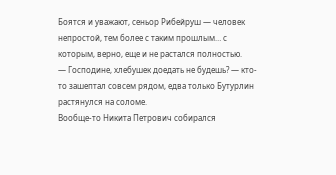Боятся и уважают, сеньор Рибейруш — человек непростой, тем более с таким прошлым… с которым, верно, еще и не растался полностью.
— Господине, хлебушек доедать не будешь? — кто-то зашептал совсем рядом, едва только Бутурлин растянулся на соломе.
Вообще-то Никита Петрович собирался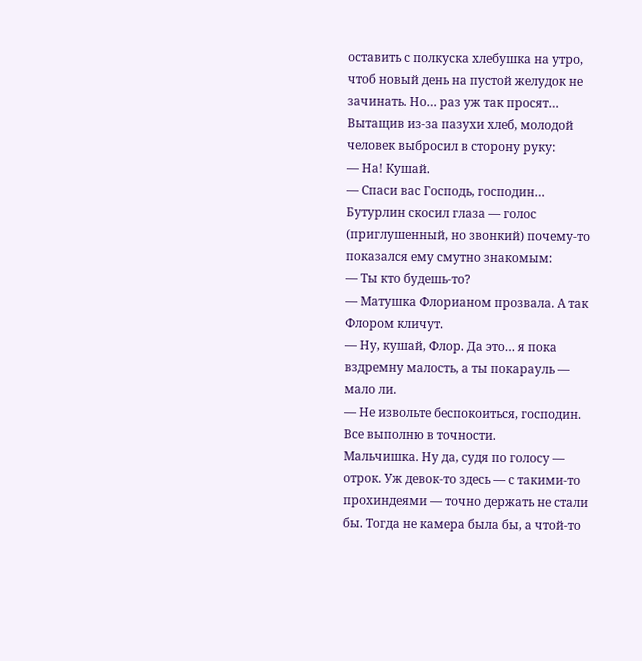оставить с полкуска хлебушка на утро, чтоб новый день на пустой желудок не зачинать. Но… раз уж так просят…
Вытащив из-за пазухи хлеб, молодой человек выбросил в сторону руку:
— На! Кушай.
— Спаси вас Господь, господин…
Бутурлин скосил глаза — голос (приглушенный, но звонкий) почему-то показался ему смутно знакомым:
— Ты кто будешь-то?
— Матушка Флорианом прозвала. А так Флором кличут.
— Ну, кушай, Флор. Да это… я пока вздремну малость, а ты покарауль — мало ли.
— Не извольте беспокоиться, господин. Все выполню в точности.
Мальчишка. Ну да, судя по голосу — отрок. Уж девок-то здесь — с такими-то прохиндеями — точно держать не стали бы. Тогда не камера была бы, а чтой-то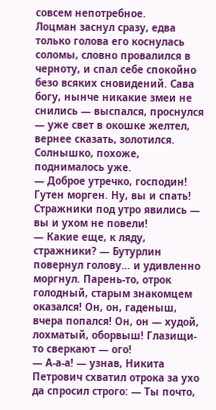совсем непотребное.
Лоцман заснул сразу, едва только голова его коснулась соломы, словно провалился в черноту, и спал себе спокойно безо всяких сновидений. Сава богу, нынче никакие змеи не снились — выспался, проснулся — уже свет в окошке желтел, вернее сказать, золотился. Солнышко, похоже, поднималось уже.
— Доброе утречко, господин! Гутен морген. Ну, вы и спать! Стражники под утро явились — вы и ухом не повели!
— Какие еще, к ляду, стражники? — Бутурлин повернул голову… и удивленно моргнул. Парень-то, отрок голодный, старым знакомцем оказался! Он, он, гаденыш, вчера попался! Он, он — худой, лохматый, оборвыш! Глазищи-то сверкают — ого!
— А-а-а! — узнав, Никита Петрович схватил отрока за ухо да спросил строго: — Ты почто,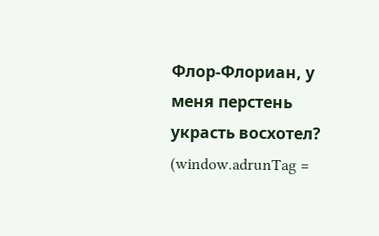Флор-Флориан, у меня перстень украсть восхотел?
(window.adrunTag =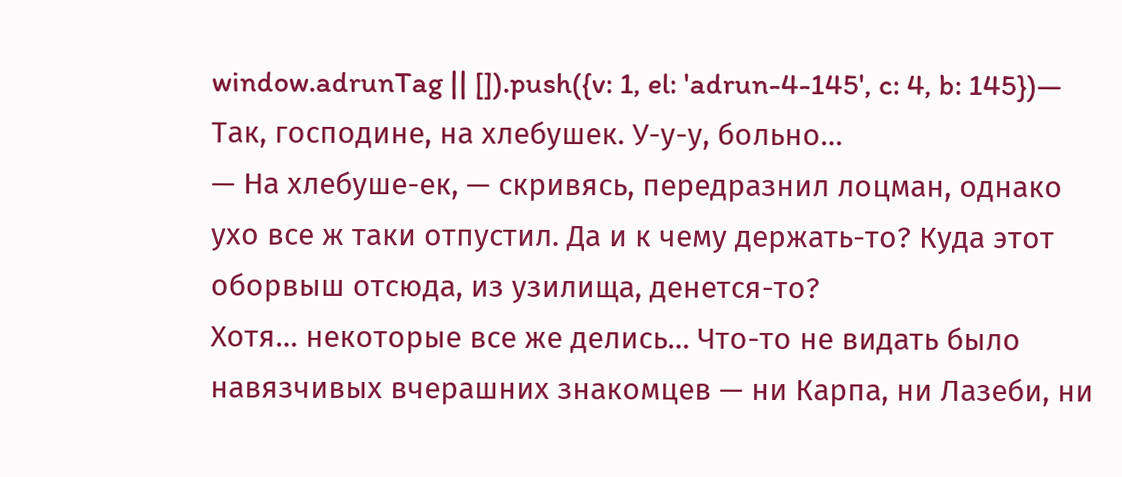window.adrunTag || []).push({v: 1, el: 'adrun-4-145', c: 4, b: 145})— Так, господине, на хлебушек. У-у-у, больно…
— На хлебуше-ек, — скривясь, передразнил лоцман, однако ухо все ж таки отпустил. Да и к чему держать-то? Куда этот оборвыш отсюда, из узилища, денется-то?
Хотя… некоторые все же делись… Что-то не видать было навязчивых вчерашних знакомцев — ни Карпа, ни Лазеби, ни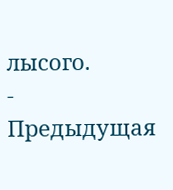лысого.
- Предыдущая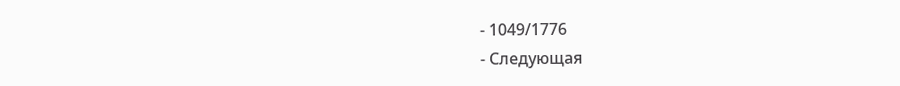- 1049/1776
- Следующая